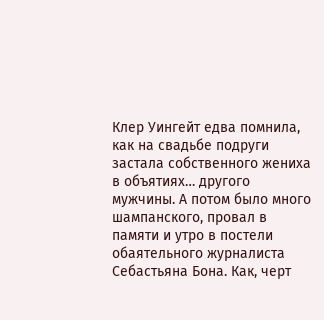Клер Уингейт едва помнила, как на свадьбе подруги застала собственного жениха в объятиях… другого мужчины. А потом было много шампанского, провал в памяти и утро в постели обаятельного журналиста Себастьяна Бона. Как, черт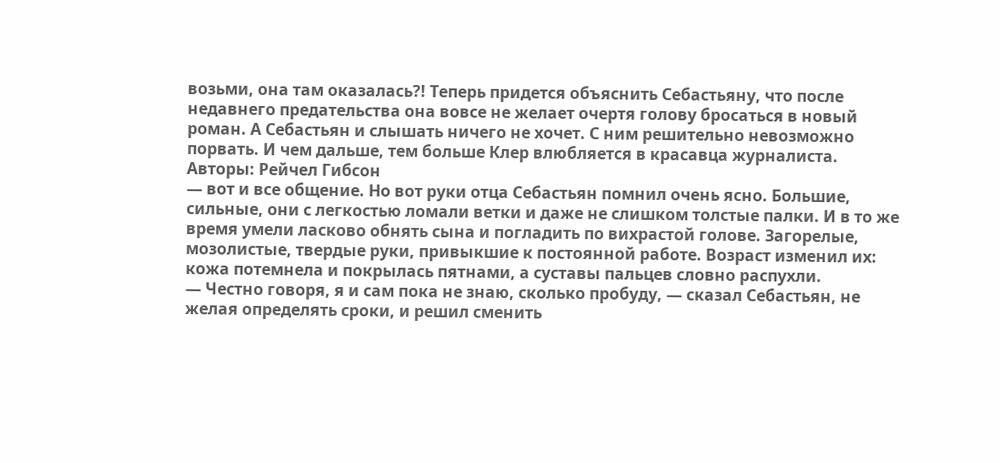возьми, она там оказалась?! Теперь придется объяснить Себастьяну, что после недавнего предательства она вовсе не желает очертя голову бросаться в новый роман. А Себастьян и слышать ничего не хочет. С ним решительно невозможно порвать. И чем дальше, тем больше Клер влюбляется в красавца журналиста.
Авторы: Рейчел Гибсон
— вот и все общение. Но вот руки отца Себастьян помнил очень ясно. Большие, сильные, они с легкостью ломали ветки и даже не слишком толстые палки. И в то же время умели ласково обнять сына и погладить по вихрастой голове. Загорелые, мозолистые, твердые руки, привыкшие к постоянной работе. Возраст изменил их: кожа потемнела и покрылась пятнами, а суставы пальцев словно распухли.
— Честно говоря, я и сам пока не знаю, сколько пробуду, — сказал Себастьян, не желая определять сроки, и решил сменить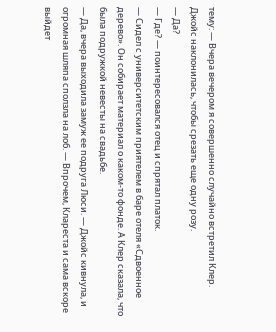тему: — Вчера вечером я совершенно случайно встретил Клер.
Джойс наклонилась, чтобы срезать еще одну розу.
— Да?
— Где? — поинтересовался отец и спрятал платок.
— Сидел с университетским приятелем в баре отеля «Сдвоенное дерево». Он собирает материал о каком-то фонде. А Клер сказала, что была подружкой невесты на свадьбе.
— Да, вчера выходила замуж ее подруга Люси. — Джойс кивнула, и огромная шляпа сползла на лоб. — Впрочем, Клареста и сама вскоре выйдет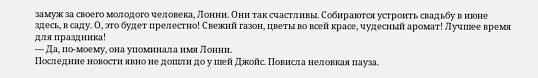замуж за своего молодого человека, Лонни. Они так счастливы. Собираются устроить свадьбу в июне здесь, в саду. О, это будет прелестно! Свежий газон, цветы во всей красе, чудесный аромат! Лучшее время для праздника!
— Да, по-моему, она упоминала имя Лонни.
Последние новости явно не дошли до у шей Джойс. Повисла неловкая пауза.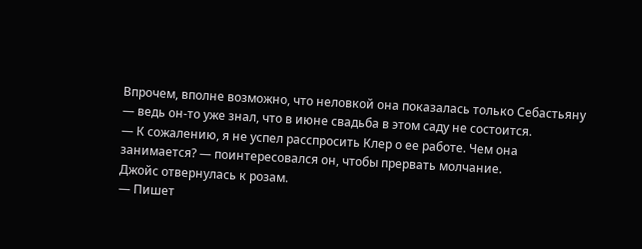Впрочем, вполне возможно, что неловкой она показалась только Себастьяну — ведь он-то уже знал, что в июне свадьба в этом саду не состоится.
— К сожалению, я не успел расспросить Клер о ее работе. Чем она занимается? — поинтересовался он, чтобы прервать молчание.
Джойс отвернулась к розам.
— Пишет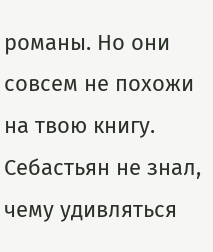романы. Но они совсем не похожи на твою книгу.
Себастьян не знал, чему удивляться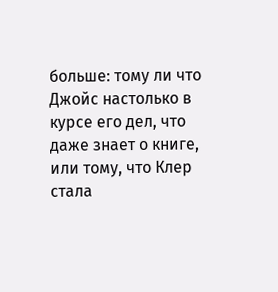больше: тому ли что Джойс настолько в курсе его дел, что даже знает о книге, или тому, что Клер стала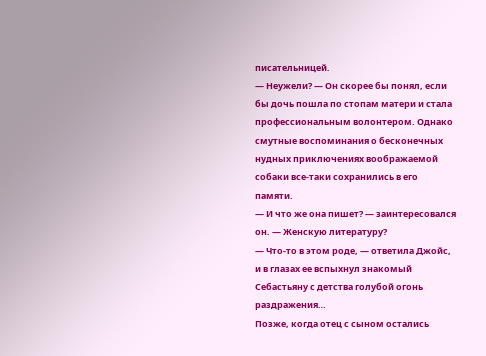писательницей.
— Неужели? — Он скорее бы понял, если бы дочь пошла по стопам матери и стала профессиональным волонтером. Однако смутные воспоминания о бесконечных нудных приключениях воображаемой собаки все-таки сохранились в его памяти.
— И что же она пишет? — заинтересовался он. — Женскую литературу?
— Что-то в этом роде, — ответила Джойс, и в глазах ее вспыхнул знакомый Себастьяну с детства голубой огонь раздражения…
Позже, когда отец с сыном остались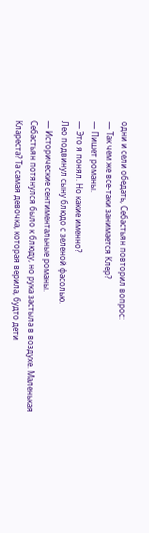одни и сели обедать, Себастьян повторил вопрос:
— Так чем же все-таки занимается Клер?
— Пишет романы.
— Это я понял. Но какие именно?
Лео подвинул сыну блюдо с зеленой фасолью.
— Исторические сентиментальные романы.
Себастьян потянулся было к блюду, но рука застыла в воздухе. Маленькая Клареста? Та самая девочка, которая верила, будто дети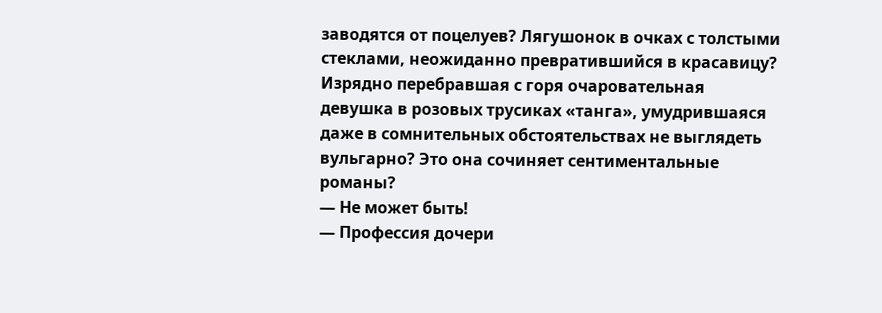заводятся от поцелуев? Лягушонок в очках с толстыми стеклами, неожиданно превратившийся в красавицу? Изрядно перебравшая с горя очаровательная девушка в розовых трусиках «танга», умудрившаяся даже в сомнительных обстоятельствах не выглядеть вульгарно? Это она сочиняет сентиментальные романы?
— Не может быть!
— Профессия дочери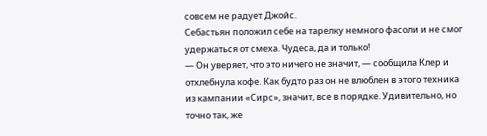совсем не радует Джойс.
Себастьян положил себе на тарелку немного фасоли и не смог удержаться от смеха. Чудеса, да и только!
— Он уверяет, что это ничего не значит, — сообщила Клер и отхлебнула кофе. Как будто раз он не влюблен в этого техника из кампании «Сирс», значит, все в порядке. Удивительно, но точно так, же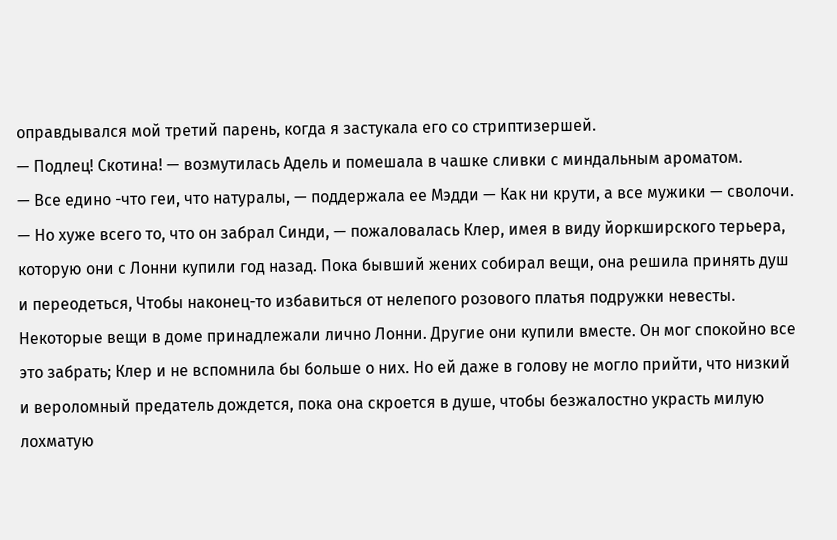оправдывался мой третий парень, когда я застукала его со стриптизершей.
— Подлец! Скотина! — возмутилась Адель и помешала в чашке сливки с миндальным ароматом.
— Все едино -что геи, что натуралы, — поддержала ее Мэдди — Как ни крути, а все мужики — сволочи.
— Но хуже всего то, что он забрал Синди, — пожаловалась Клер, имея в виду йоркширского терьера, которую они с Лонни купили год назад. Пока бывший жених собирал вещи, она решила принять душ и переодеться, Чтобы наконец-то избавиться от нелепого розового платья подружки невесты. Некоторые вещи в доме принадлежали лично Лонни. Другие они купили вместе. Он мог спокойно все это забрать; Клер и не вспомнила бы больше о них. Но ей даже в голову не могло прийти, что низкий и вероломный предатель дождется, пока она скроется в душе, чтобы безжалостно украсть милую лохматую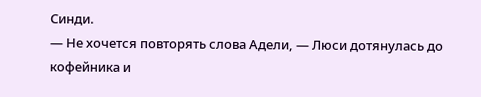Синди.
— Не хочется повторять слова Адели, — Люси дотянулась до кофейника и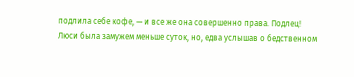подлила себе кофе, — и все же она совершенно права. Подлец!
Люси была замужем меньше суток, но, едва услышав о бедственном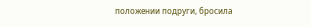положении подруги, бросила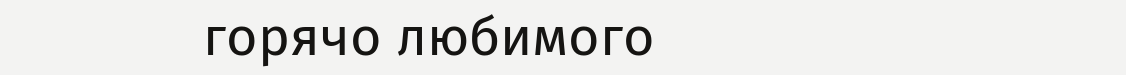горячо любимого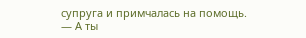супруга и примчалась на помощь.
— А ты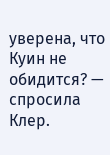уверена, что Куин не обидится? — спросила Клер.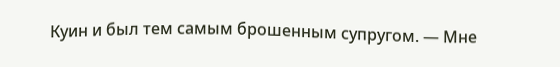Куин и был тем самым брошенным супругом. — Мне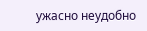ужасно неудобно